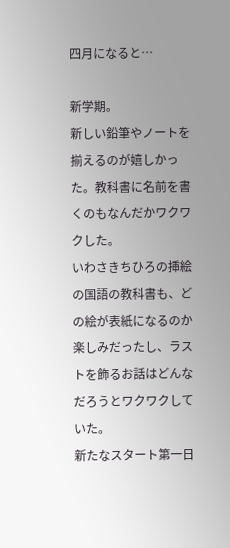四月になると…

新学期。
新しい鉛筆やノートを揃えるのが嬉しかった。教科書に名前を書くのもなんだかワクワクした。
いわさきちひろの挿絵の国語の教科書も、どの絵が表紙になるのか楽しみだったし、ラストを飾るお話はどんなだろうとワクワクしていた。
新たなスタート第一日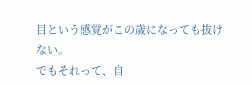目という感覚がこの歳になっても抜けない。
でもそれって、自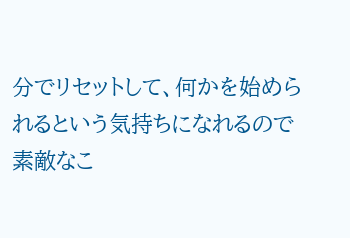分でリセットして、何かを始められるという気持ちになれるので素敵なこ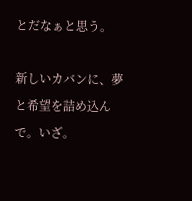とだなぁと思う。

新しいカバンに、夢と希望を詰め込んで。いざ。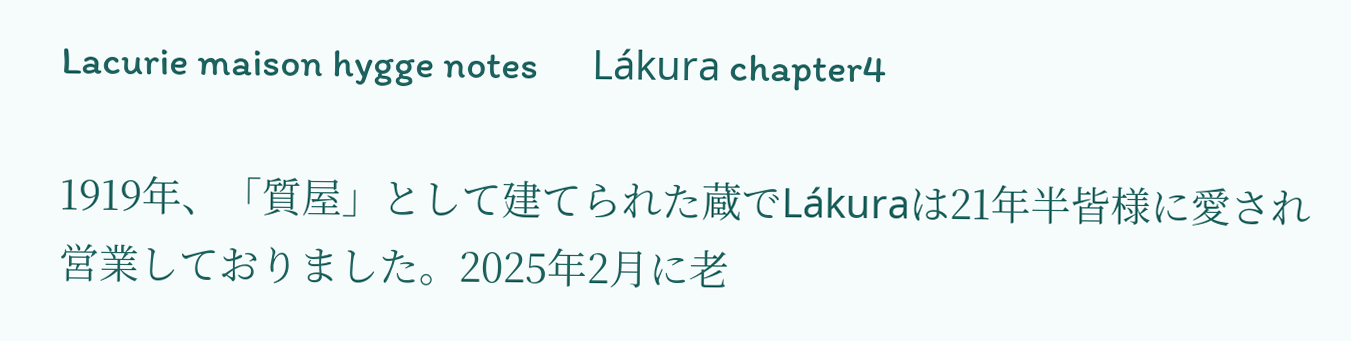Lacurie maison hygge notes      Lákura chapter4

1919年、「質屋」として建てられた蔵でLákuraは21年半皆様に愛され営業しておりました。2025年2月に老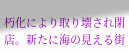朽化により取り壊され閉店。新たに海の見える街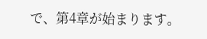で、第4章が始まります。